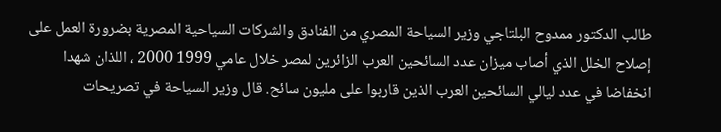طالب الدكتور ممدوح البلتاجي وزير السياحة المصري من الفنادق والشركات السياحية المصرية بضرورة العمل على إصلاح الخلل الذي أصاب ميزان عدد السائحين العرب الزائرين لمصر خلال عامي 1999 2000 ، اللذان شهدا انخفاضا في عدد ليالي السائحين العرب الذين قاربوا على مليون سائح. قال وزير السياحة في تصريحات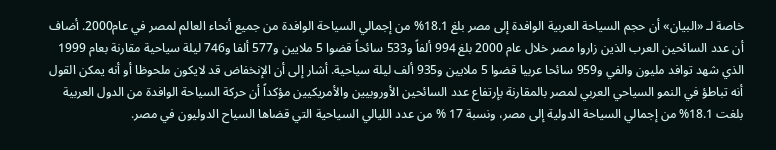خاصة لـ «البيان» أن حجم السياحة العربية الوافدة إلى مصر بلغ 18.1% من إجمالي السياحة الوافدة من جميع أنحاء العالم لمصر في عام2000. أضاف أن عدد السائحين العرب الذين زاروا مصر خلال عام 2000 بلغ 994 ألفاً و533 سائحاً قضوا 5 ملايين و577 ألفا و746 ليلة سياحية مقارنة بعام 1999 الذي شهد توافد مليون والفي و959 سائحا عربيا قضوا 5 ملايين و935 ألف ليلة سياحية. أشار إلى أن الإنخفاض قد لايكون ملحوظا أو أنه يمكن القول أنه تباطؤ في النمو السياحي العربي لمصر بالمقارنة بإرتفاع عدد السائحين الأوروبيين والأمريكيين مؤكداً أن حركة السياحة الوافدة من الدول العربية بلغت 18.1% من إجمالي السياحة الدولية إلى مصر، ونسبة 17 % من عدد الليالي السياحية التي قضاها السياح الدوليون في مصر.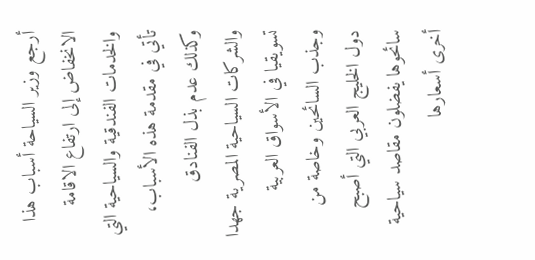أرجع وزير السياحة أسباب هذا الانخفاض إلى ارتفاع الاقامة والخدمات الفندقية والسياحية التي تأتي في مقدمة هذه الأسباب، وكذلك عدم بذل الفنادق والشركات السياحية المصرية جهدا تسويقيا في الأسواق العربية وجذب السائحين وخاصة من دول الخليج العربي التي أصبح سائحوها يفضلون مقاصد سياحية أخرى أسعارها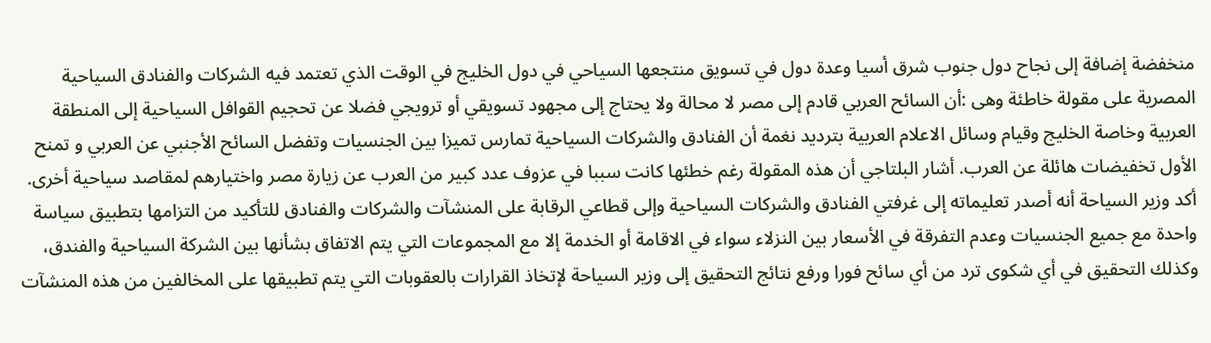منخفضة إضافة إلى نجاح دول جنوب شرق أسيا وعدة دول في تسويق منتجعها السياحي في دول الخليج في الوقت الذي تعتمد فيه الشركات والفنادق السياحية المصرية على مقولة خاطئة وهى :أن السائح العربي قادم إلى مصر لا محالة ولا يحتاج إلى مجهود تسويقي أو ترويجي فضلا عن تحجيم القوافل السياحية إلى المنطقة العربية وخاصة الخليج وقيام وسائل الاعلام العربية بترديد نغمة أن الفنادق والشركات السياحية تمارس تميزا بين الجنسيات وتفضل السائح الأجنبي عن العربي و تمنح الأول تخفيضات هائلة عن العرب. أشار البلتاجي أن هذه المقولة رغم خطئها كانت سببا في عزوف عدد كبير من العرب عن زيارة مصر واختيارهم لمقاصد سياحية أخرى. أكد وزير السياحة أنه أصدر تعليماته إلى غرفتي الفنادق والشركات السياحية وإلى قطاعي الرقابة على المنشآت والشركات والفنادق للتأكيد من التزامها بتطبيق سياسة واحدة مع جميع الجنسيات وعدم التفرقة في الأسعار بين النزلاء سواء في الاقامة أو الخدمة إلا مع المجموعات التي يتم الاتفاق بشأنها بين الشركة السياحية والفندق، وكذلك التحقيق في أي شكوى ترد من أي سائح فورا ورفع نتائج التحقيق إلى وزير السياحة لإتخاذ القرارات بالعقوبات التي يتم تطبيقها على المخالفين من هذه المنشآت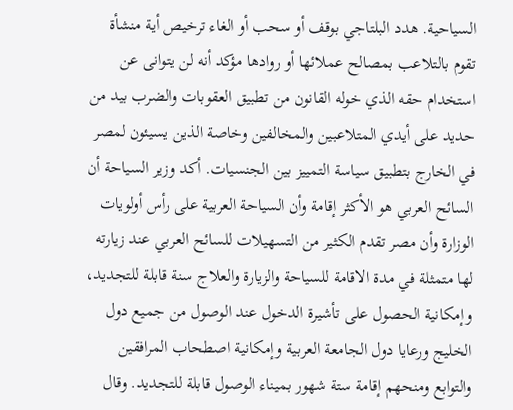السياحية. هدد البلتاجي بوقف أو سحب أو الغاء ترخيص أية منشأة تقوم بالتلاعب بمصالح عملائها أو روادها مؤكد أنه لن يتوانى عن استخدام حقه الذي خوله القانون من تطبيق العقوبات والضرب بيد من حديد على أيدي المتلاعبين والمخالفين وخاصة الذين يسيئون لمصر في الخارج بتطبيق سياسة التمييز بين الجنسيات. أكد وزير السياحة أن السائح العربي هو الأكثر إقامة وأن السياحة العربية على رأس أولويات الوزارة وأن مصر تقدم الكثير من التسهيلات للسائح العربي عند زيارته لها متمثلة في مدة الاقامة للسياحة والزيارة والعلاج سنة قابلة للتجديد، وإمكانية الحصول على تأشيرة الدخول عند الوصول من جميع دول الخليج ورعايا دول الجامعة العربية وإمكانية اصطحاب المرافقين والتوابع ومنحهم إقامة ستة شهور بميناء الوصول قابلة للتجديد. وقال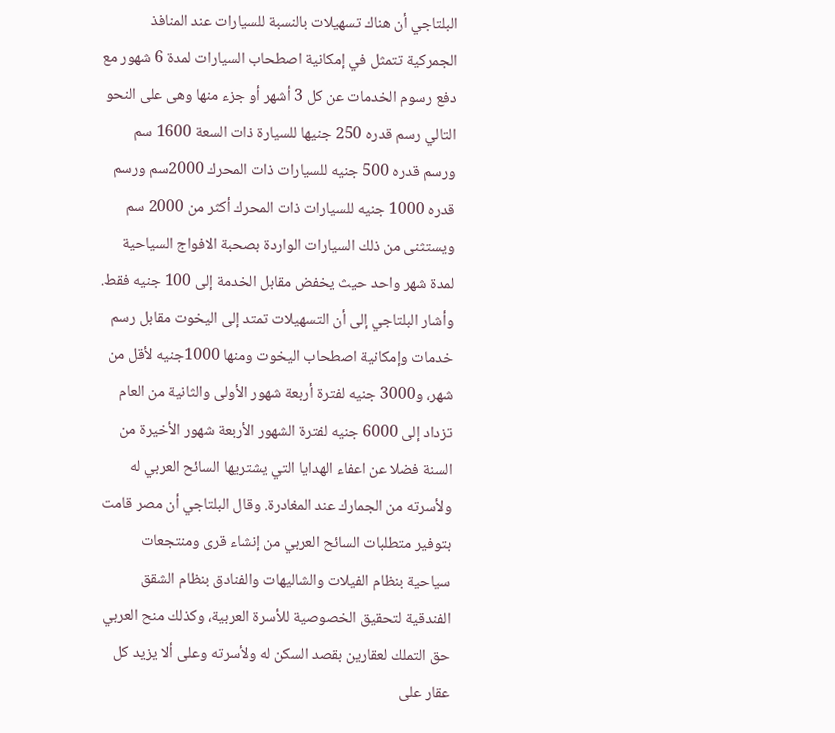البلتاجي أن هناك تسهيلات بالنسبة للسيارات عند المنافذ الجمركية تتمثل في إمكانية اصطحاب السيارات لمدة 6 شهور مع دفع رسوم الخدمات عن كل 3 أشهر أو جزء منها وهى على النحو التالي رسم قدره 250 جنيها للسيارة ذات السعة 1600 سم ورسم قدره 500 جنيه للسيارات ذات المحرك 2000سم ورسم قدره 1000 جنيه للسيارات ذات المحرك أكثر من 2000 سم ويستثنى من ذلك السيارات الواردة بصحبة الافواج السياحية لمدة شهر واحد حيث يخفض مقابل الخدمة إلى 100 جنيه فقط. وأشار البلتاجي إلى أن التسهيلات تمتد إلى اليخوت مقابل رسم خدمات وإمكانية اصطحاب اليخوت ومنها 1000جنيه لأقل من شهر، و3000 جنيه لفترة أربعة شهور الأولى والثانية من العام تزداد إلى 6000 جنيه لفترة الشهور الأربعة شهور الأخيرة من السنة فضلا عن اعفاء الهدايا التي يشتريها السائح العربي له ولأسرته من الجمارك عند المغادرة. وقال البلتاجي أن مصر قامت بتوفير متطلبات السائح العربي من إنشاء قرى ومنتجعات سياحية بنظام الفيلات والشاليهات والفنادق بنظام الشقق الفندقية لتحقيق الخصوصية للأسرة العربية، وكذلك منح العربي حق التملك لعقارين بقصد السكن له ولأسرته وعلى ألا يزيد كل عقار على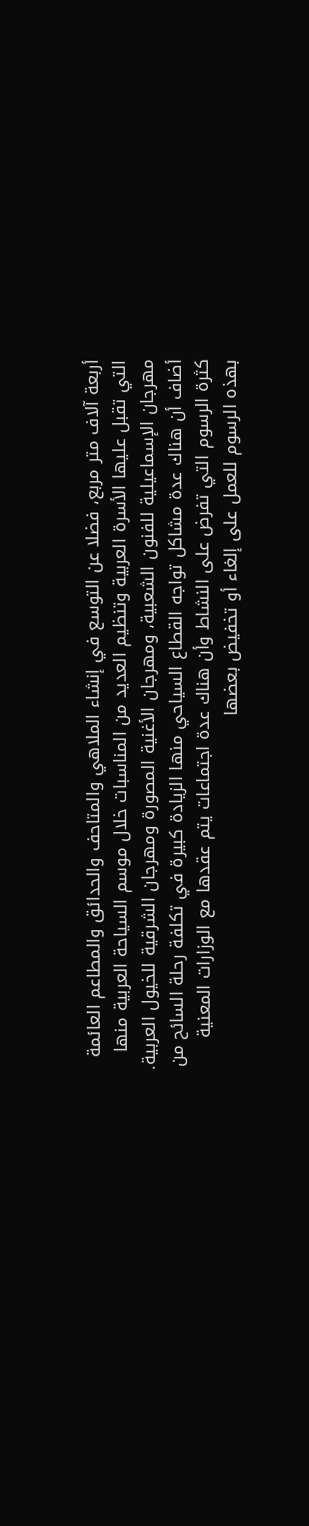أربعة آلاف متر مربع، فضلا عن التوسع في إنشاء الملاهي والمتاحف والحدائق والمطاعم العائمة التي تقبل عليها الأسرة العربية وتنظيم العديد من المناسبات خلال موسم السياحة العربية منها مهرجان الإسماعيلية للفنون الشعبية، ومهرجان الأغنية المصورة ومهرجان الشرقية للخيول العربية. أضاف أن هناك عدة مشاكل تواجه القطاع السياحي منها الزيادة كبيرة في تكلفة رحلة السائح من كثرة الرسوم التي تفرض على النشاط وأن هناك عدة اجتماعات يتم عقدها مع الوزارات المعنية بهذه الرسوم للعمل على إلغاء أو تخفيض بعضها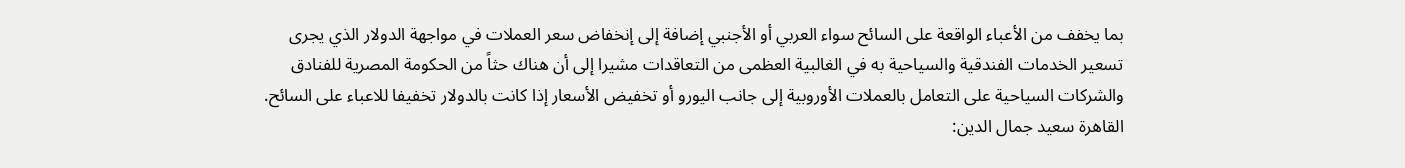بما يخفف من الأعباء الواقعة على السائح سواء العربي أو الأجنبي إضافة إلى إنخفاض سعر العملات في مواجهة الدولار الذي يجرى تسعير الخدمات الفندقية والسياحية به في الغالبية العظمى من التعاقدات مشيرا إلى أن هناك حثاً من الحكومة المصرية للفنادق والشركات السياحية على التعامل بالعملات الأوروبية إلى جانب اليورو أو تخفيض الأسعار إذا كانت بالدولار تخفيفا للاعباء على السائح. القاهرة سعيد جمال الدين: